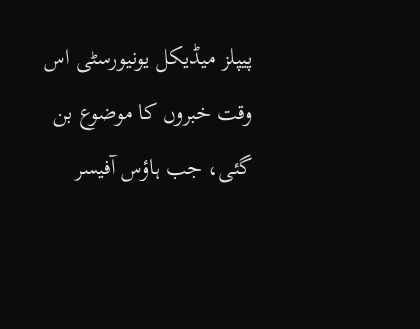پیپلز میڈیکل یونیورسٹی اس وقت خبروں کا موضوع بن گئی، جب ہاؤس آفیسر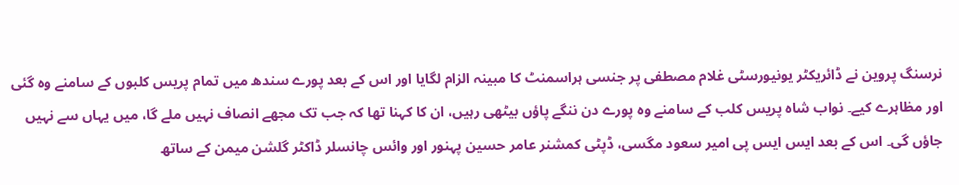نرسنگ پروین نے ڈائریکٹر یونیورسٹی غلام مصطفی پر جنسی ہراسمنٹ کا مبینہ الزام لگایا اور اس کے بعد پورے سندھ میں تمام پریس کلبوں کے سامنے وہ گئی اور مظاہرے کیے۔ نواب شاہ پریس کلب کے سامنے وہ پورے دن ننگے پاؤں بیٹھی رہیں، ان کا کہنا تھا کہ جب تک مجھے انصاف نہیں ملے گا، میں یہاں سے نہیں جاؤں گی۔ اس کے بعد ایس ایس پی امیر سعود مگسی، ڈپٹی کمشنر عامر حسین پہنور اور وائس چانسلر ڈاکٹر گلشن میمن کے ساتھ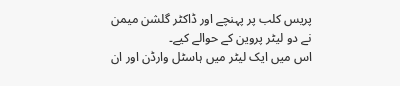پریس کلب پر پہنچے اور ڈاکٹر گلشن میمن نے دو لیٹر پروین کے حوالے کیے۔
اس میں ایک لیٹر میں ہاسٹل وارڈن اور ان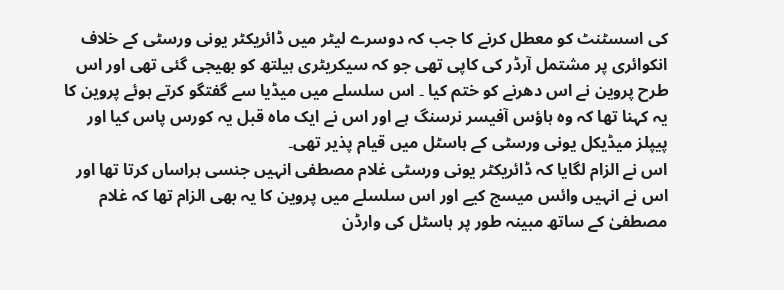کی اسسٹنٹ کو معطل کرنے کا جب کہ دوسرے لیٹر میں ڈائریکٹر یونی ورسٹی کے خلاف انکوائری پر مشتمل آرڈر کی کاپی تھی جو کہ سیکریٹری ہیلتھ کو بھیجی گئی تھی اور اس طرح پروین نے اس دھرنے کو ختم کیا ۔ اس سلسلے میں میڈیا سے گفتگو کرتے ہوئے پروین کا یہ کہنا تھا کہ وہ ہاؤس آفیسر نرسنگ ہے اور اس نے ایک ماہ قبل یہ کورس پاس کیا اور پیپلز میڈیکل یونی ورسٹی کے ہاسٹل میں قیام پذیر تھی۔
اس نے الزام لگایا کہ ڈائریکٹر یونی ورسٹی غلام مصطفی انہیں جنسی ہراساں کرتا تھا اور اس نے انہیں وائس میسج کیے اور اس سلسلے میں پروین کا یہ بھی الزام تھا کہ غلام مصطفیٰ کے ساتھ مبینہ طور پر ہاسٹل کی وارڈن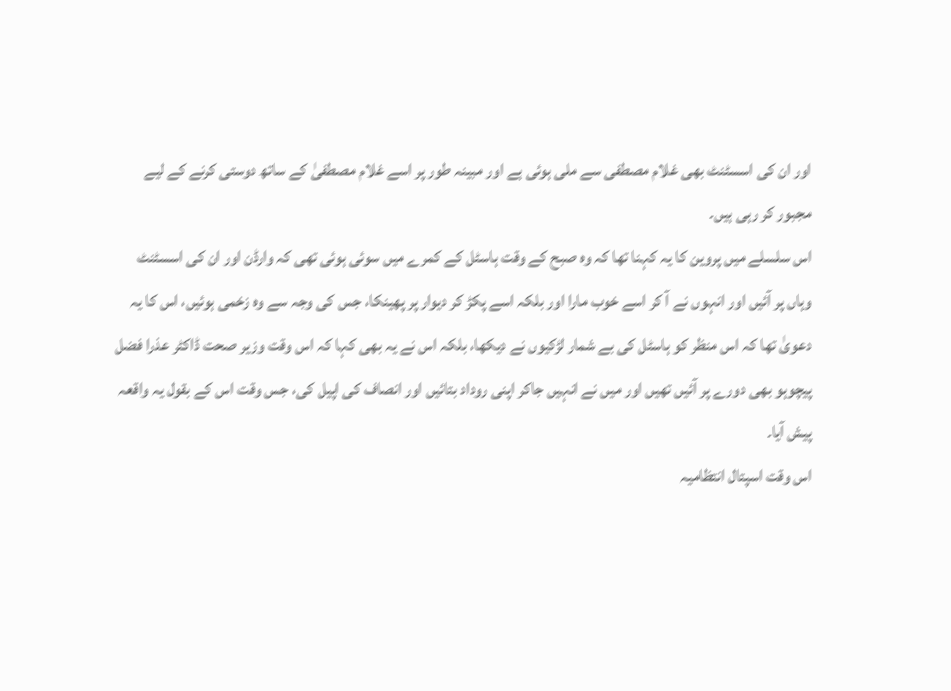اور ان کی اسسٹنٹ بھی غلام مصطفی سے ملی ہوئی ہے اور مبینہ طور پر اسے غلام مصطفیٰ کے ساتھ دوستی کرنے کے لیے مجبور کر رہی ہیں۔
اس سلسلے میں پروین کا یہ کہنا تھا کہ وہ صبح کے وقت ہاسٹل کے کمرے میں سوئی ہوئی تھی کہ وارڈن اور ان کی اسسٹنٹ وہاں پر آئیں اور انہوں نے آ کر اسے خوب مارا اور بلکہ اسے پکڑ کر دیوار پر پھینکا، جس کی وجہ سے وہ زخمی ہوئیں، اس کا یہ دعویٰ تھا کہ اس منظر کو ہاسٹل کی بے شمار لڑکیوں نے دیکھا، بلکہ اس نے یہ بھی کہا کہ اس وقت وزیر صحت ڈاکٹر عذرا فضل پیچوہو بھی دورے پر آئیں تھیں اور میں نے انہیں جاکر اپنی روداد بتائیں اور انصاف کی اپیل کی، جس وقت اس کے بقول یہ واقعہ پیش آیا۔
اس وقت اسپتال انتظامیہ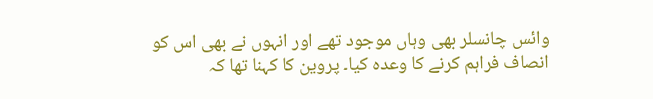وائس چانسلر بھی وہاں موجود تھے اور انہوں نے بھی اس کو انصاف فراہم کرنے کا وعدہ کیا۔ پروین کا کہنا تھا کہ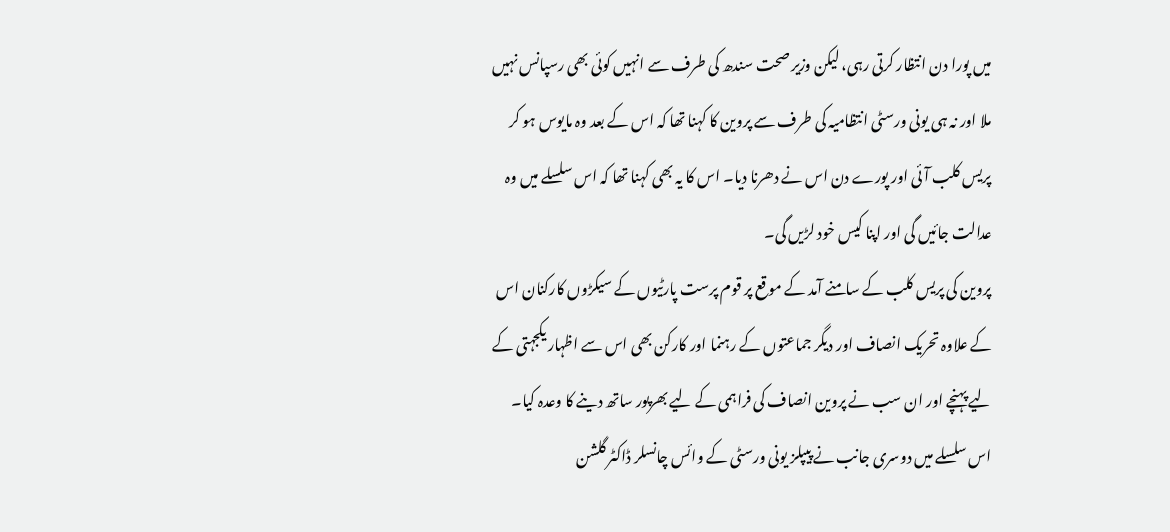میں پورا دن انتظار کرتی رہی، لیکن وزیر صحت سندھ کی طرف سے انہیں کوئی بھی رسپانس نہیں ملا اور نہ ہی یونی ورسٹی انتظامیہ کی طرف سے پروین کا کہنا تھا کہ اس کے بعد وہ مایوس ہو کر پریس کلب آئی اور پورے دن اس نے دھرنا دیا۔ اس کا یہ بھی کہنا تھا کہ اس سلسلے میں وہ عدالت جائیں گی اور اپنا کیس خود لڑیں گی۔
پروین کی پریس کلب کے سامنے آمد کے موقع پر قوم پرست پارٹیوں کے سیکڑوں کارکنان اس کے علاوہ تحریک انصاف اور دیگر جماعتوں کے رہنما اور کارکن بھی اس سے اظہار یکجہتی کے لیے پہنچے اور ان سب نے پروین انصاف کی فراہمی کے لیے بھرپور ساتھ دینے کا وعدہ کیا۔ اس سلسلے میں دوسری جانب نے پیپلز یونی ورسٹی کے وائس چانسلر ڈاکٹر گلشن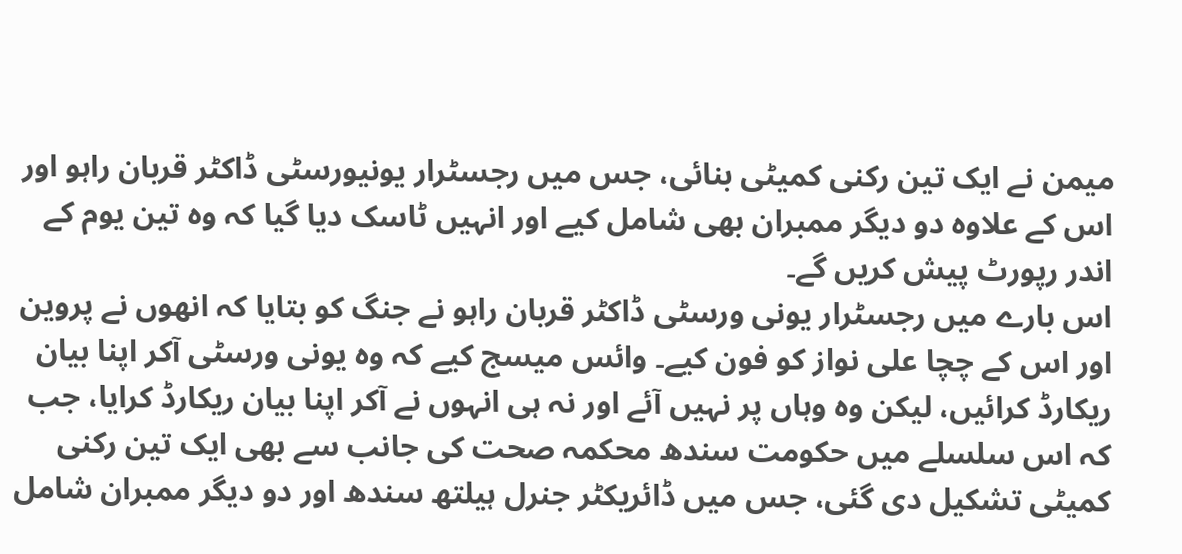میمن نے ایک تین رکنی کمیٹی بنائی، جس میں رجسٹرار یونیورسٹی ڈاکٹر قربان راہو اور اس کے علاوہ دو دیگر ممبران بھی شامل کیے اور انہیں ٹاسک دیا گیا کہ وہ تین یوم کے اندر رپورٹ پیش کریں گے۔
اس بارے میں رجسٹرار یونی ورسٹی ڈاکٹر قربان راہو نے جنگ کو بتایا کہ انھوں نے پروین اور اس کے چچا علی نواز کو فون کیے۔ وائس میسج کیے کہ وہ یونی ورسٹی آکر اپنا بیان ریکارڈ کرائیں، لیکن وہ وہاں پر نہیں آئے اور نہ ہی انہوں نے آکر اپنا بیان ریکارڈ کرایا، جب کہ اس سلسلے میں حکومت سندھ محکمہ صحت کی جانب سے بھی ایک تین رکنی کمیٹی تشکیل دی گئی، جس میں ڈائریکٹر جنرل ہیلتھ سندھ اور دو دیگر ممبران شامل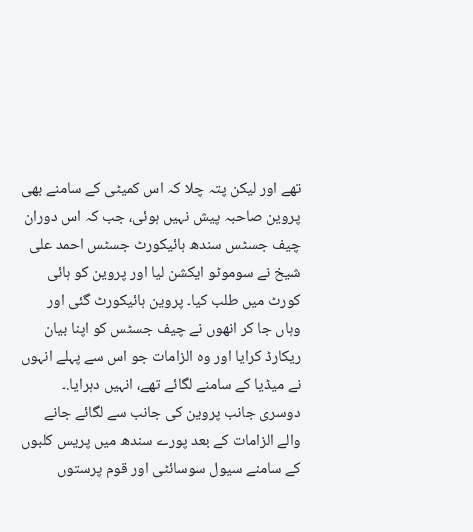تھے اور لیکن پتہ چلا کہ اس کمیٹی کے سامنے بھی پروین صاحبہ پیش نہیں ہوئی، جب کہ اس دوران چیف جسٹس سندھ ہائیکورٹ جسٹس احمد علی شیخ نے سوموٹو ایکشن لیا اور پروین کو ہائی کورٹ میں طلب کیا۔ پروین ہائیکورٹ گئی اور وہاں جا کر انھوں نے چیف جسٹس کو اپنا بیان ریکارڈ کرایا اور وہ الزامات جو اس سے پہلے انہوں نے میڈیا کے سامنے لگائے تھے، انہیں دہرایا.۔
دوسری جانب پروین کی جانب سے لگائے جانے والے الزامات کے بعد پورے سندھ میں پریس کلبوں کے سامنے سیول سوسائٹی اور قوم پرستوں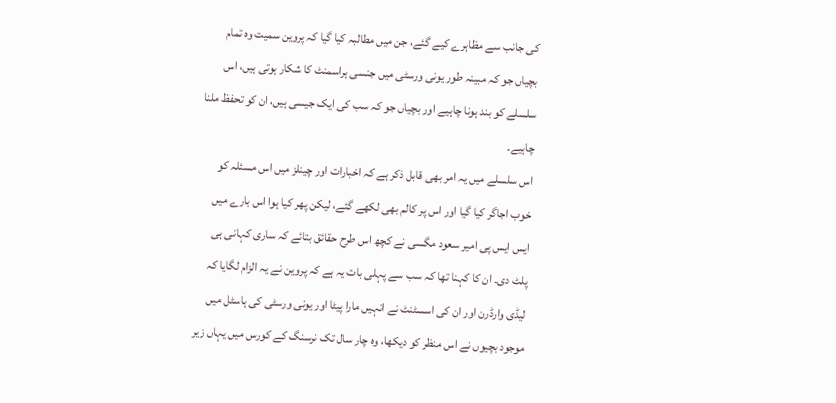کی جانب سے مظاہرے کیے گئے، جن میں مطالبہ کیا گیا کہ پروین سمیت وہ تمام بچیاں جو کہ مبینہ طور یونی ورسٹی میں جنسی ہراسمنٹ کا شکار ہوتی ہیں، اس سلسلے کو بند ہونا چاہیے اور بچیاں جو کہ سب کی ایک جیسی ہیں، ان کو تحفظ ملنا چاہیے۔
اس سلسلے میں یہ امر بھی قابل ذکر ہے کہ اخبارات اور چینلز میں اس مسئلہ کو خوب اجاگر کیا گیا اور اس پر کالم بھی لکھے گئے، لیکن پھر کیا ہوا اس بارے میں ایس ایس پی امیر سعود مگسی نے کچھ اس طرح حقائق بتائے کہ ساری کہانی ہی پلٹ دی۔ ان کا کہنا تھا کہ سب سے پہلی بات یہ ہے کہ پروین نے یہ الزام لگایا کہ لیڈی وارڈرن اور ان کی اسسٹنٹ نے انہیں مارا پیٹا اور یونی ورسٹی کی ہاسٹل میں موجود بچیوں نے اس منظر کو دیکھا، وہ چار سال تک نرسنگ کے کورس میں یہاں زیر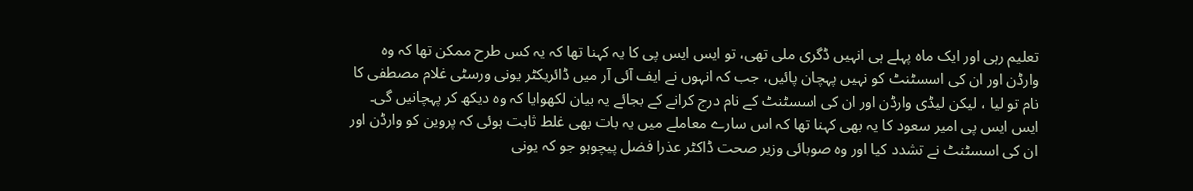تعلیم رہی اور ایک ماہ پہلے ہی انہیں ڈگری ملی تھی، تو ایس ایس پی کا یہ کہنا تھا کہ یہ کس طرح ممکن تھا کہ وہ وارڈن اور ان کی اسسٹنٹ کو نہیں پہچان پائیں، جب کہ انہوں نے ایف آئی آر میں ڈائریکٹر یونی ورسٹی غلام مصطفی کا نام تو لیا ، لیکن لیڈی وارڈن اور ان کی اسسٹنٹ کے نام درج کرانے کے بجائے یہ بیان لکھوایا کہ وہ دیکھ کر پہچانیں گی۔
ایس ایس پی امیر سعود کا یہ بھی کہنا تھا کہ اس سارے معاملے میں یہ بات بھی غلط ثابت ہوئی کہ پروین کو وارڈن اور ان کی اسسٹنٹ نے تشدد کیا اور وہ صوبائی وزیر صحت ڈاکٹر عذرا فضل پیچوہو جو کہ یونی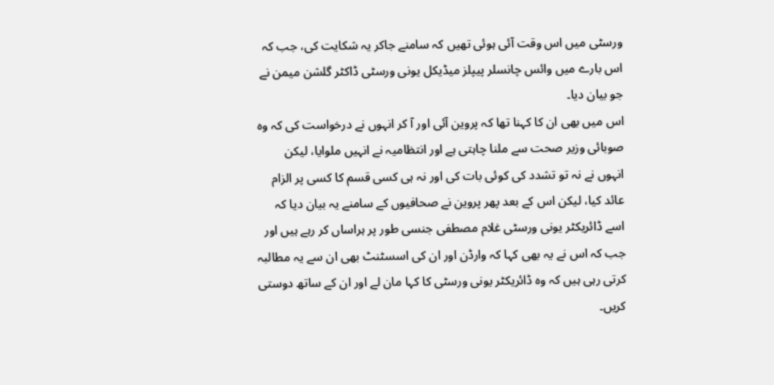ورسٹی میں اس وقت آئی ہوئی تھیں کہ سامنے جاکر یہ شکایت کی، جب کہ اس بارے میں وائس چانسلر پیپلز میڈیکل یونی ورسٹی ڈاکٹر گلشن میمن نے جو بیان دیا۔
اس میں بھی ان کا کہنا تھا کہ پروین آئی اور آ کر انہوں نے درخواست کی کہ وہ صوبائی وزیر صحت سے ملنا چاہتی ہے اور انتظامیہ نے انہیں ملوایا، لیکن انہوں نے نہ تو تشدد کی کوئی بات کی اور نہ ہی کسی قسم کا کسی پر الزام عائد کیا، لیکن اس کے بعد پھر پروین نے صحافیوں کے سامنے یہ بیان دیا کہ اسے ڈائریکٹر یونی ورسٹی غلام مصطفی جنسی طور پر ہراساں کر رہے ہیں اور جب کہ اس نے یہ بھی کہا کہ وارڈن اور ان کی اسسٹنٹ بھی ان سے یہ مطالبہ کرتی رہی ہیں کہ وہ ڈائریکٹر یونی ورسٹی کا کہا مان لے اور ان کے ساتھ دوستی کریں۔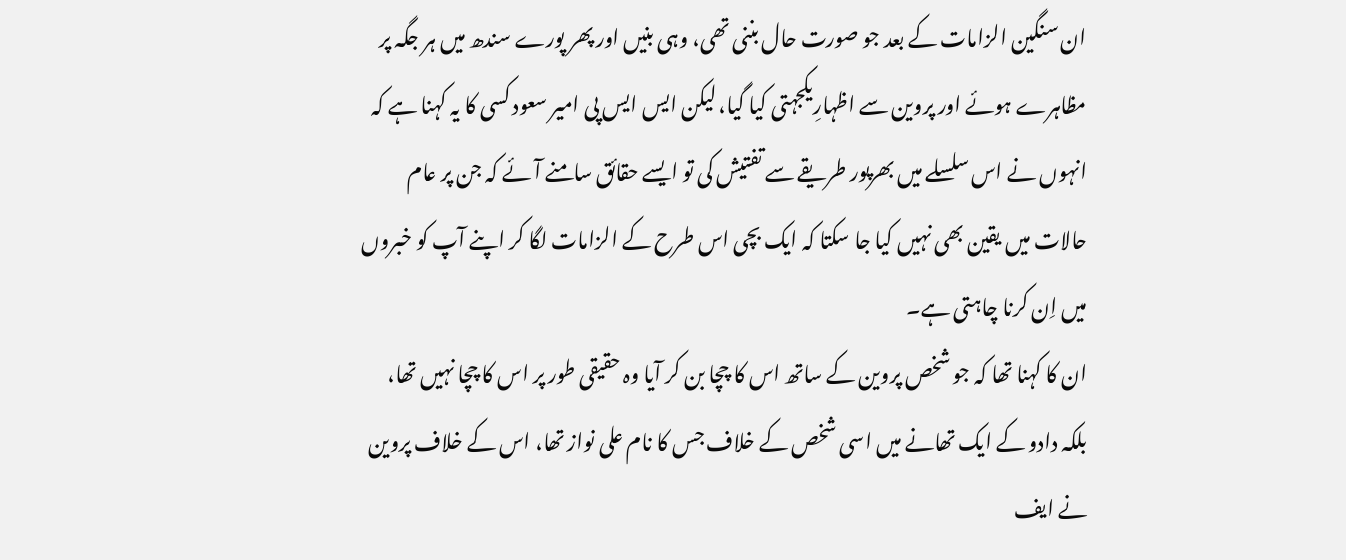ان سنگین الزامات کے بعد جو صورت حال بننی تھی، وہی بنیں اور پھر پورے سندھ میں ہر جگہ پر مظاہرے ہوئے اور پروین سے اظہارِیکجہتی کیا گیا، لیکن ایس ایس پی امیر سعود کسی کا یہ کہنا ہے کہ انہوں نے اس سلسلے میں بھرپور طریقے سے تفتیش کی تو ایسے حقائق سامنے آئے کہ جن پر عام حالات میں یقین بھی نہیں کیا جا سکتا کہ ایک بچی اس طرح کے الزامات لگا کر اپنے آپ کو خبروں میں اِن کرنا چاہتی ہے۔
ان کا کہنا تھا کہ جو شخص پروین کے ساتھ اس کا چچا بن کر آیا وہ حقیقی طور پر اس کا چچا نہیں تھا، بلکہ دادو کے ایک تھانے میں اسی شخص کے خلاف جس کا نام علی نواز تھا، اس کے خلاف پروین نے ایف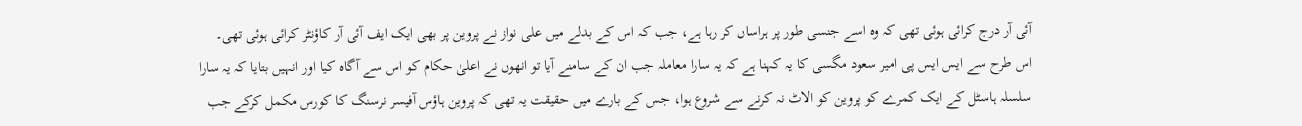آئی آر درج کرائی ہوئی تھی کہ وہ اسے جنسی طور پر ہراساں کر رہا ہے، جب کہ اس کے بدلے میں علی نواز نے پروین پر بھی ایک ایف آئی آر کاؤنٹر کرائی ہوئی تھی۔
اس طرح سے ایس ایس پی امیر سعود مگسی کا یہ کہنا ہے کہ یہ سارا معاملہ جب ان کے سامنے آیا تو انھوں نے اعلیٰ حکام کو اس سے آگاہ کیا اور انہیں بتایا کہ یہ سارا سلسلہ ہاسٹل کے ایک کمرے کو پروین کو الاٹ نہ کرنے سے شروع ہوا، جس کے بارے میں حقیقت یہ تھی کہ پروین ہاؤس آفیسر نرسنگ کا کورس مکمل کرکے جب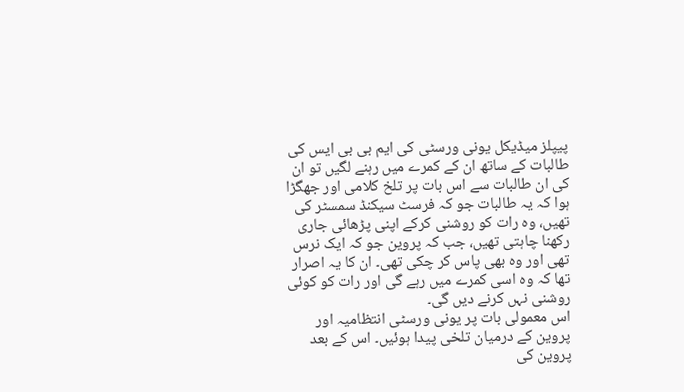پیپلز میڈیکل یونی ورسٹی کی ایم بی بی ایس کی طالبات کے ساتھ ان کے کمرے میں رہنے لگیں تو ان کی ان طالبات سے اس بات پر تلخ کلامی اور جھگڑا ہوا کہ یہ طالبات جو کہ فرسٹ سیکنڈ سمسٹر کی تھیں، وہ رات کو روشنی کرکے اپنی پڑھائی جاری رکھنا چاہتی تھیں، جب کہ پروین جو کہ ایک نرس تھی اور وہ بھی پاس کر چکی تھی۔ ان کا یہ اصرار تھا کہ وہ اسی کمرے میں رہے گی اور رات کو کوئی روشنی نہں کرنے دیں گی۔
اس معمولی بات پر یونی ورسٹی انتظامیہ اور پروین کے درمیان تلخی پیدا ہوئیں۔ اس کے بعد پروین کی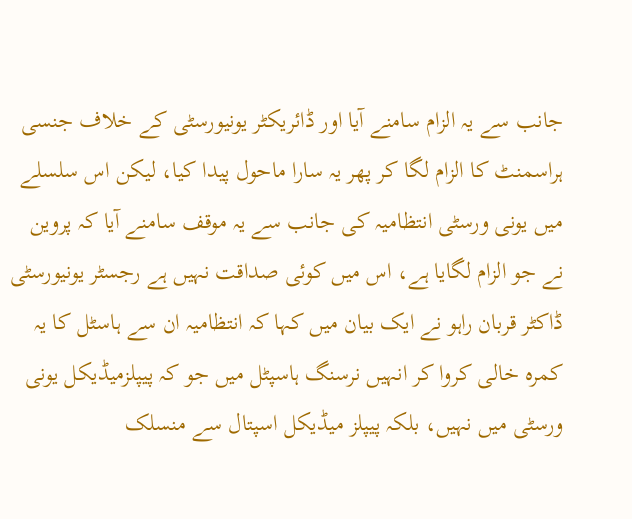جانب سے یہ الزام سامنے آیا اور ڈائریکٹر یونیورسٹی کے خلاف جنسی ہراسمنٹ کا الزام لگا کر پھر یہ سارا ماحول پیدا کیا، لیکن اس سلسلے میں یونی ورسٹی انتظامیہ کی جانب سے یہ موقف سامنے آیا کہ پروین نے جو الزام لگایا ہے، اس میں کوئی صداقت نہیں ہے رجسٹر یونیورسٹی ڈاکٹر قربان راہو نے ایک بیان میں کہا کہ انتظامیہ ان سے ہاسٹل کا یہ کمرہ خالی کروا کر انہیں نرسنگ ہاسپٹل میں جو کہ پیپلزمیڈیکل یونی ورسٹی میں نہیں، بلکہ پیپلز میڈیکل اسپتال سے منسلک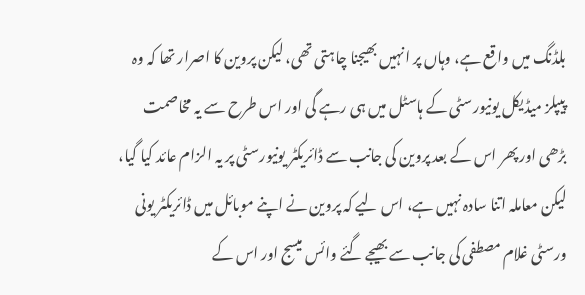بلڈنگ میں واقع ہے، وہاں پر انہیں بھیجنا چاہتی تھی، لیکن پروین کا اصرار تھا کہ وہ پیپلز میڈیکل یونیورسٹی کے ہاسٹل میں ہی رہے گی اور اس طرح سے یہ مخاصمت بڑھی اور پھر اس کے بعد پروین کی جانب سے ڈائریکٹر یونیورسٹی پر یہ الزام عائد کیا گیا، لیکن معاملہ اتنا سادہ نہیں ہے، اس لیے کہ پروین نے اپنے موبائل میں ڈائریکٹر یونی ورسٹی غلام مصطفی کی جانب سے بھیجے گئے وائس میسج اور اس کے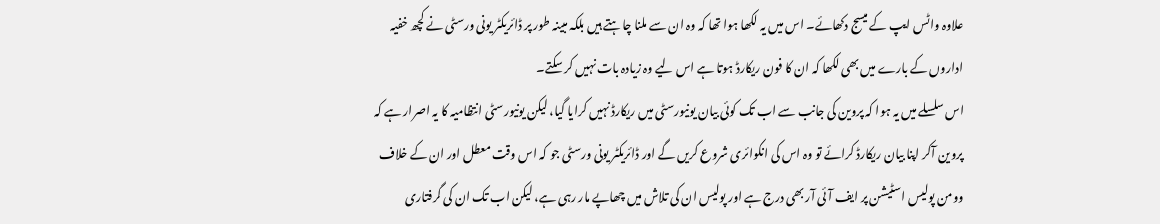علاوہ واٹس ایپ کے میسج دکھائے۔ اس میں یہ لکھا ہوا تھا کہ وہ ان سے ملنا چاہتے ہیں بلکہ مبینہ طور پر ڈائریکٹر یونی ورسٹی نے کچھ خفیہ اداروں کے بارے میں بھی لکھا کہ ان کا فون ریکارڈ ہوتا ہے اس لیے وہ زیادہ بات نہیں کر سکتے۔
اس سلسلے میں یہ ہوا کہ پروین کی جانب سے اب تک کوئی بیان یونیورسٹی میں ریکارڈ نہیں کرایا گیا، لیکن یونیورسٹی انتظامیہ کا یہ اصرار ہے کہ پروین آکر اپنا بیان ریکارڈ کرائے تو وہ اس کی انکوائری شروع کریں گے اور ڈائریکٹر یونی ورسٹی جو کہ اس وقت معطل اور ان کے خلاف وومن پولیس اسٹیشن پر ایف آئی آر بھی درج ہے اور پولیس ان کی تلاش میں چھاپے مار رہی ہے، لیکن اب تک ان کی گرفتاری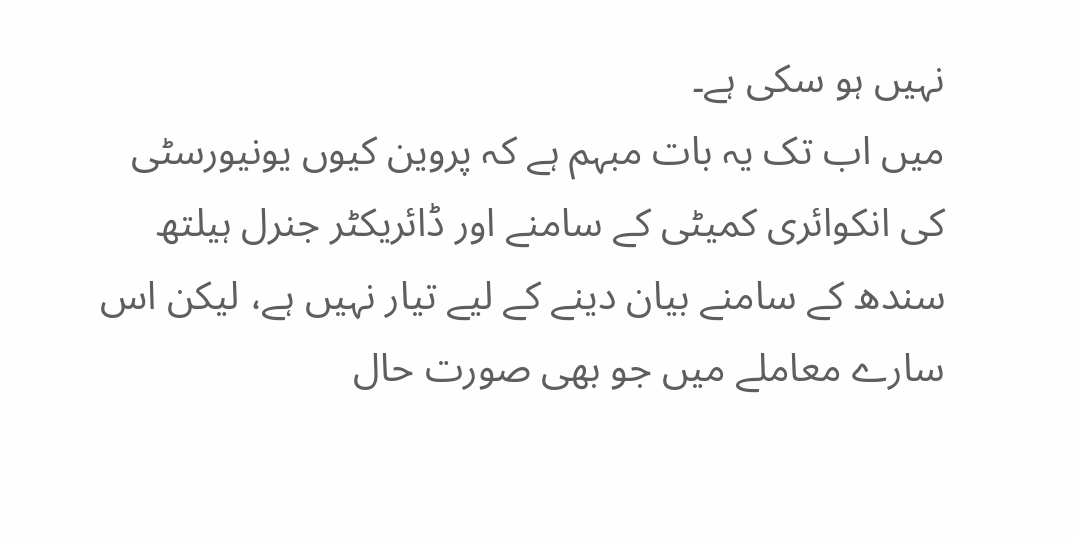نہیں ہو سکی ہے۔
میں اب تک یہ بات مبہم ہے کہ پروین کیوں یونیورسٹی کی انکوائری کمیٹی کے سامنے اور ڈائریکٹر جنرل ہیلتھ سندھ کے سامنے بیان دینے کے لیے تیار نہیں ہے، لیکن اس سارے معاملے میں جو بھی صورت حال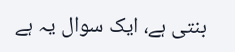بنتی ہے، ایک سوال یہ ہے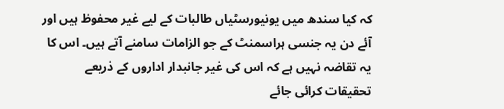کہ کیا سندھ میں یونیورسٹیاں طالبات کے لیے غیر محفوظ ہیں اور آئے دن یہ جنسی ہراسمنٹ کے جو الزامات سامنے آتے ہیں۔ اس کا یہ تقاضہ نہیں ہے کہ اس کی غیر جانبدار اداروں کے ذریعے تحقیقات کرائی جائے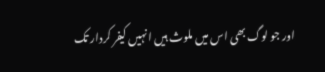اور جو لوگ بھی اس میں ملوث ہیں انہیں کیفر کردار تک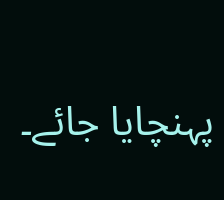پہنچایا جائے۔